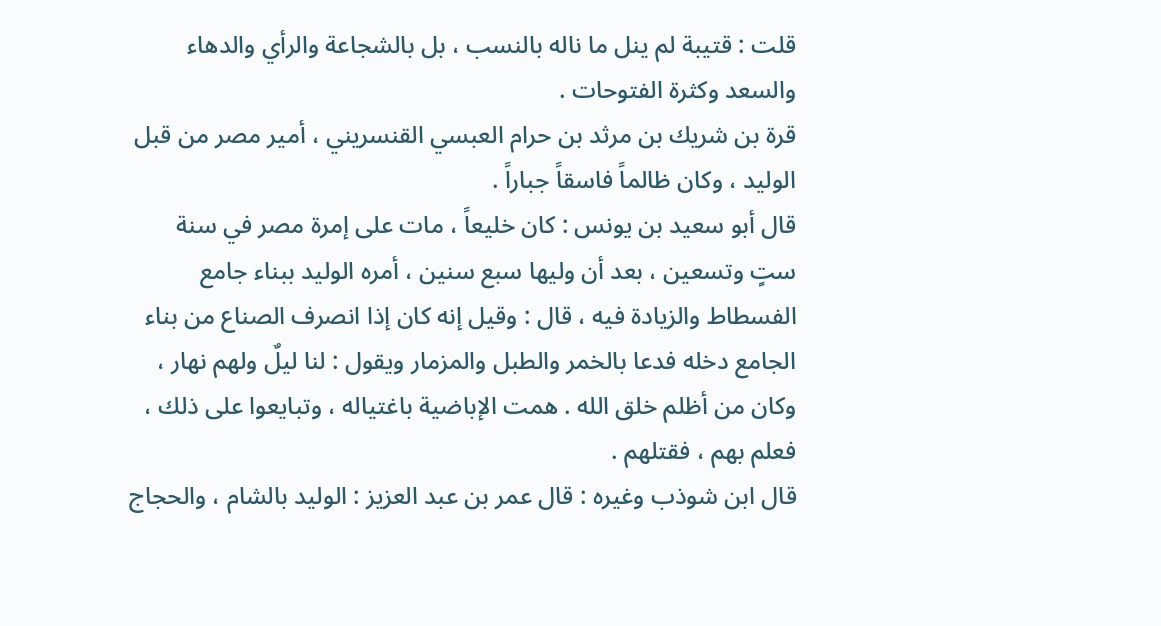قلت : قتيبة لم ينل ما ناله بالنسب ، بل بالشجاعة والرأي والدهاء والسعد وكثرة الفتوحات .
قرة بن شريك بن مرثد بن حرام العبسي القنسريني ، أمير مصر من قبل الوليد ، وكان ظالماً فاسقاً جباراً .
قال أبو سعيد بن يونس : كان خليعاً ، مات على إمرة مصر في سنة ستٍ وتسعين ، بعد أن وليها سبع سنين ، أمره الوليد ببناء جامع الفسطاط والزيادة فيه ، قال : وقيل إنه كان إذا انصرف الصناع من بناء الجامع دخله فدعا بالخمر والطبل والمزمار ويقول : لنا ليلٌ ولهم نهار ، وكان من أظلم خلق الله . همت الإباضية باغتياله ، وتبايعوا على ذلك ، فعلم بهم ، فقتلهم .
قال ابن شوذب وغيره : قال عمر بن عبد العزيز : الوليد بالشام ، والحجاج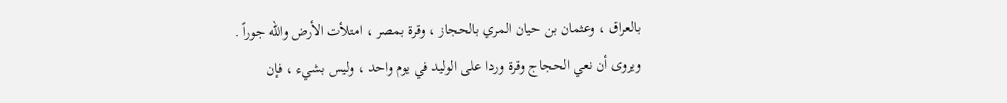بالعراق ، وعثمان بن حيان المري بالحجاز ، وقرة بمصر ، امتلأت الأرض والله جوراً .
ويروى أن نعي الحجاج وقرة وردا على الوليد في يوم واحد ، وليس بشيء ، فإن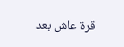قرة عاش بعد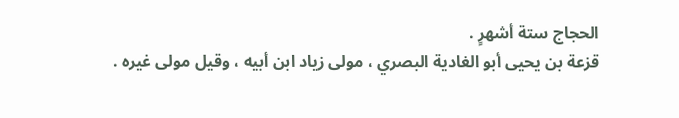الحجاج ستة أشهرٍ .
قزعة بن يحيى أبو الغادية البصري ، مولى زياد ابن أبيه ، وقيل مولى غيره .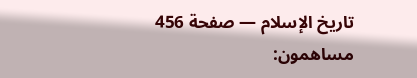تاريخ الإسلام — صفحة 456
مساهمون: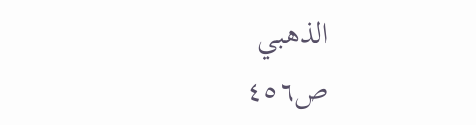الذهبي
ص٤٥٦